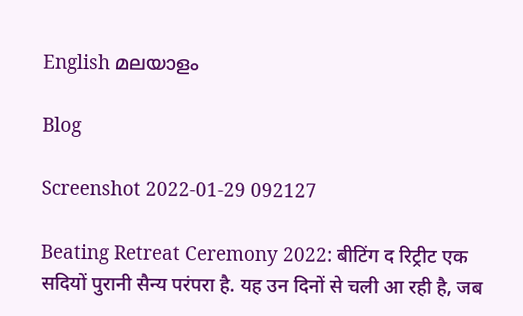English മലയാളം

Blog

Screenshot 2022-01-29 092127

Beating Retreat Ceremony 2022: बीटिंग द रिट्रीट एक सदियों पुरानी सैन्य परंपरा है. यह उन दिनों से चली आ रही है, जब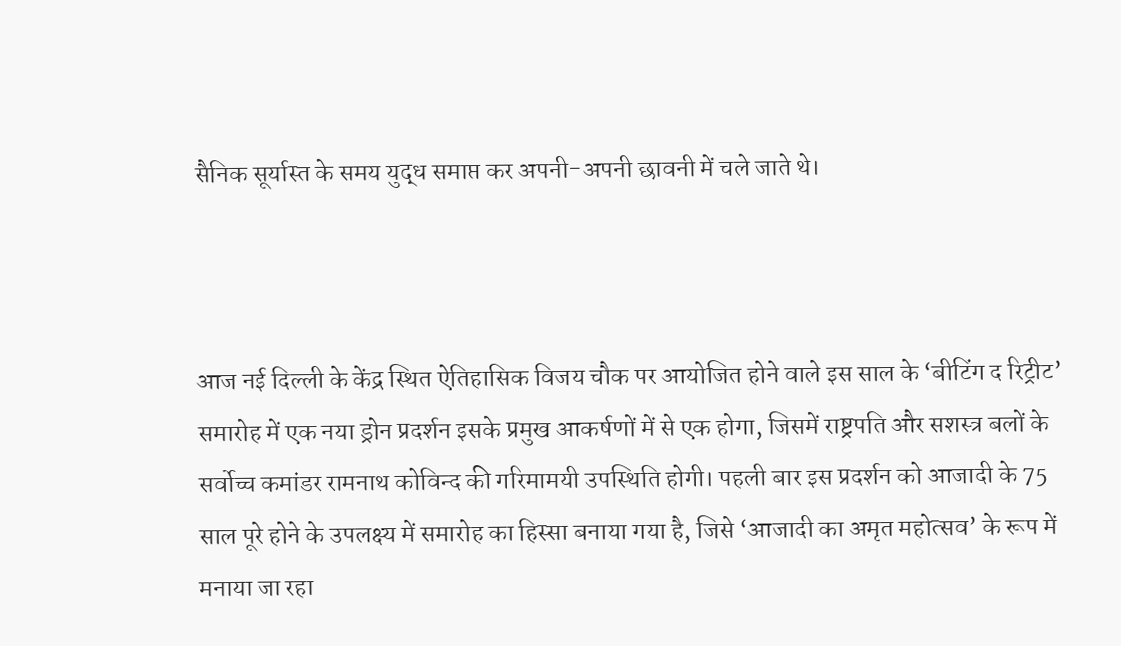सैनिक सूर्यास्त के समय युद्ध समाप्त कर अपनी-अपनी छावनी में चले जाते थे।



आज नई दिल्ली के केंद्र स्थित ऐतिहासिक विजय चौक पर आयोजित होने वाले इस साल के ‘बीटिंग द रिट्रीट’ समारोह में एक नया ड्रोन प्रदर्शन इसके प्रमुख आकर्षणों में से एक होगा, जिसमें राष्ट्रपति और सशस्त्र बलों के सर्वोच्च कमांडर रामनाथ कोविन्द की गरिमामयी उपस्थिति होगी। पहली बार इस प्रदर्शन को आजादी के 75 साल पूरे होने के उपलक्ष्य में समारोह का हिस्सा बनाया गया है, जिसे ‘आजादी का अमृत महोत्सव’ के रूप में मनाया जा रहा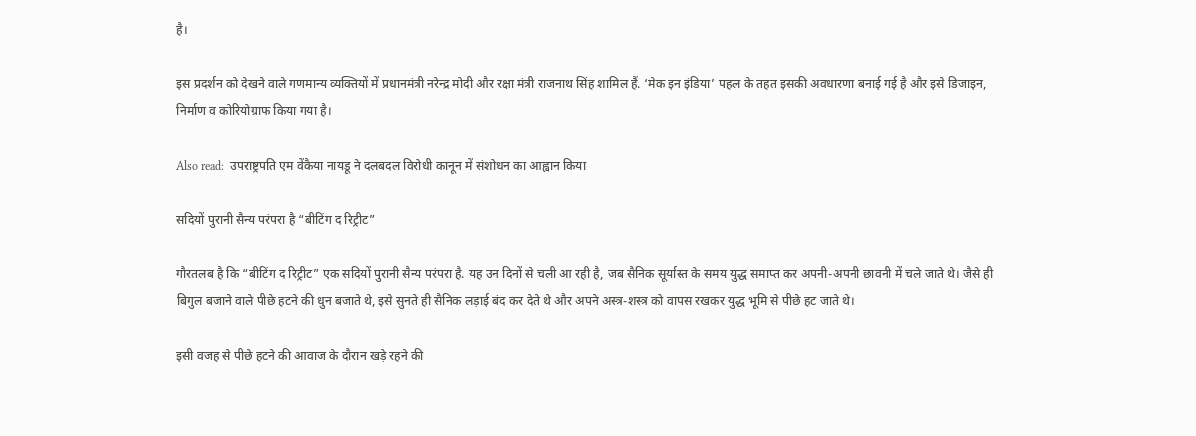है।

इस प्रदर्शन को देखने वाले गणमान्य व्यक्तियों में प्रधानमंत्री नरेन्द्र मोदी और रक्षा मंत्री राजनाथ सिंह शामिल हैं. ‘मेक इन इंडिया’ पहल के तहत इसकी अवधारणा बनाई गई है और इसे डिजाइन, निर्माण व कोरियोग्राफ किया गया है।

Also read:  उपराष्ट्रपति एम वेंकैया नायडू ने दलबदल विरोधी कानून में संशोधन का आह्वान किया

सदियों पुरानी सैन्य परंपरा है “बीटिंग द रिट्रीट”

गौरतलब है कि “बीटिंग द रिट्रीट” एक सदियों पुरानी सैन्य परंपरा है. यह उन दिनों से चली आ रही है, जब सैनिक सूर्यास्त के समय युद्ध समाप्त कर अपनी-अपनी छावनी में चले जाते थे। जैसे ही बिगुल बजाने वाले पीछे हटने की धुन बजाते थे, इसे सुनते ही सैनिक लड़ाई बंद कर देते थे और अपने अस्त्र-शस्त्र को वापस रखकर युद्ध भूमि से पीछे हट जाते थे।

इसी वजह से पीछे हटने की आवाज के दौरान खड़े रहने की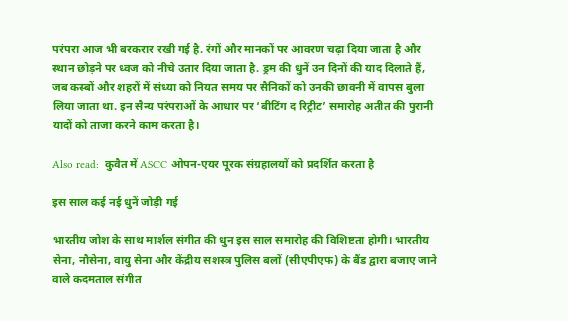परंपरा आज भी बरकरार रखी गई है. रंगों और मानकों पर आवरण चढ़ा दिया जाता है और स्थान छोड़ने पर ध्वज को नीचे उतार दिया जाता है. ड्रम की धुनें उन दिनों की याद दिलाते हैं, जब कस्बों और शहरों में संध्या को नियत समय पर सैनिकों को उनकी छावनी में वापस बुला लिया जाता था. इन सैन्य परंपराओं के आधार पर ‘बीटिंग द रिट्रीट’ समारोह अतीत की पुरानी यादों को ताजा करने काम करता है।

Also read:  कुवैत में ASCC ओपन-एयर पूरक संग्रहालयों को प्रदर्शित करता है

इस साल कई नई धुनें जोड़ी गई

भारतीय जोश के साथ मार्शल संगीत की धुन इस साल समारोह की विशिष्टता होगी। भारतीय सेना, नौसेना, वायु सेना और केंद्रीय सशस्त्र पुलिस बलों (सीएपीएफ) के बैंड द्वारा बजाए जाने वाले कदमताल संगीत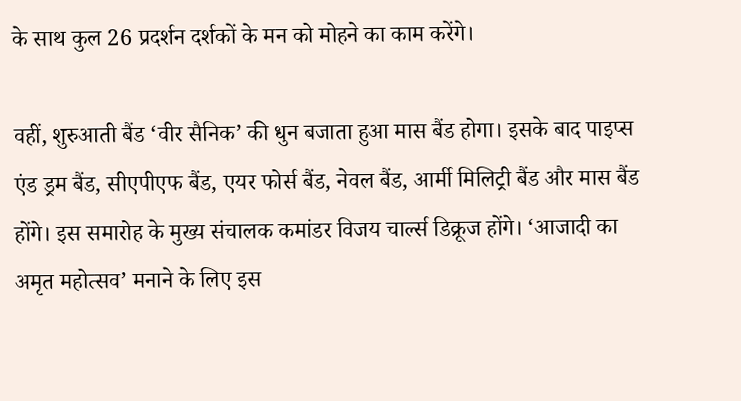के साथ कुल 26 प्रदर्शन दर्शकों के मन को मोहने का काम करेंगे।

वहीं, शुरुआती बैंड ‘वीर सैनिक’ की धुन बजाता हुआ मास बैंड होगा। इसके बाद पाइप्स एंड ड्रम बैंड, सीएपीएफ बैंड, एयर फोर्स बैंड, नेवल बैंड, आर्मी मिलिट्री बैंड और मास बैंड होंगे। इस समारोह के मुख्य संचालक कमांडर विजय चार्ल्स डिक्रूज होंगे। ‘आजादी का अमृत महोत्सव’ मनाने के लिए इस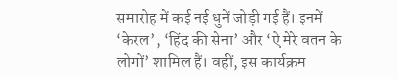समारोह में कई नई धुनें जोड़ी गई हैं। इनमें ‘केरल’, ‘हिंद की सेना’ और ‘ऐ मेरे वतन के लोगों’ शामिल हैं। वहीं, इस कार्यक्रम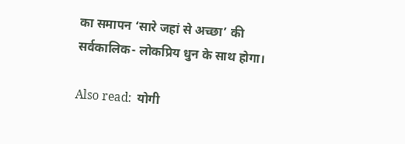का समापन ‘सारे जहां से अच्छा’ की सर्वकालिक- लोकप्रिय धुन के साथ होगा।

Also read:  योगी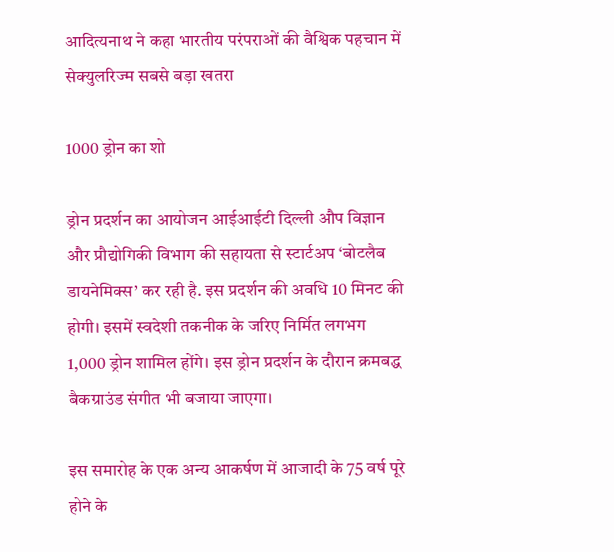आदित्यनाथ ने कहा भारतीय परंपराओं की वैश्विक पहचान में सेक्युलरिज्म सबसे बड़ा खतरा

1000 ड्रोन का शो

ड्रोन प्रदर्शन का आयोजन आईआईटी दिल्ली औप विज्ञान और प्रौद्योगिकी विभाग की सहायता से स्टार्टअप ‘बोटलैब डायनेमिक्स’ कर रही है. इस प्रदर्शन की अवधि 10 मिनट की होगी। इसमें स्वदेशी तकनीक के जरिए निर्मित लगभग 1,000 ड्रोन शामिल होंगे। इस ड्रोन प्रदर्शन के दौरान क्रमबद्ध बैकग्राउंड संगीत भी बजाया जाएगा।

इस समारोह के एक अन्य आकर्षण में आजादी के 75 वर्ष पूरे होने के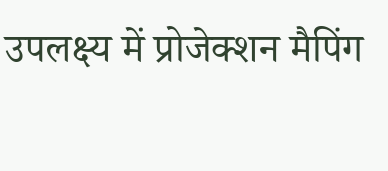उपलक्ष्य में प्रोजेक्शन मैपिंग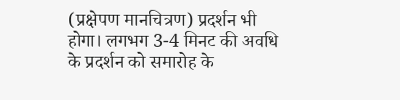(प्रक्षेपण मानचित्रण) प्रदर्शन भी होगा। लगभग 3-4 मिनट की अवधि के प्रदर्शन को समारोह के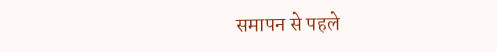समापन से पहले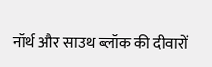नॉर्थ और साउथ ब्लॉक की दीवारों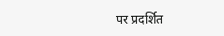पर प्रदर्शित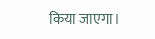किया जाएगा।